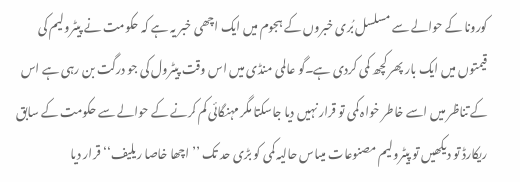کورونا کے حوالے سے مسلسل بُری خبروں کے ہجوم میں ایک اچھی خبر یہ ہے کہ حکومت نے پیٹرولیم کی قیمتوں میں ایک بار پھر کچھ کمی کردی ہے۔گو عالمی منڈی میں اس وقت پیٹرول کی جو درگت بن رہی ہے اس کے تناظر میں اسے خاطر خواہ کمی تو قرار نہیں دیا جاسکتا مگر مہنگائی کم کرنے کے حوالے سے حکومت کے سابق ریکارڈ تو دیکھیں تو پیٹرولیم مصنوعات میںاس حالیہ کمی کو بڑی حد تک ’’اچھا خاصا ریلیف‘‘ قرار دیا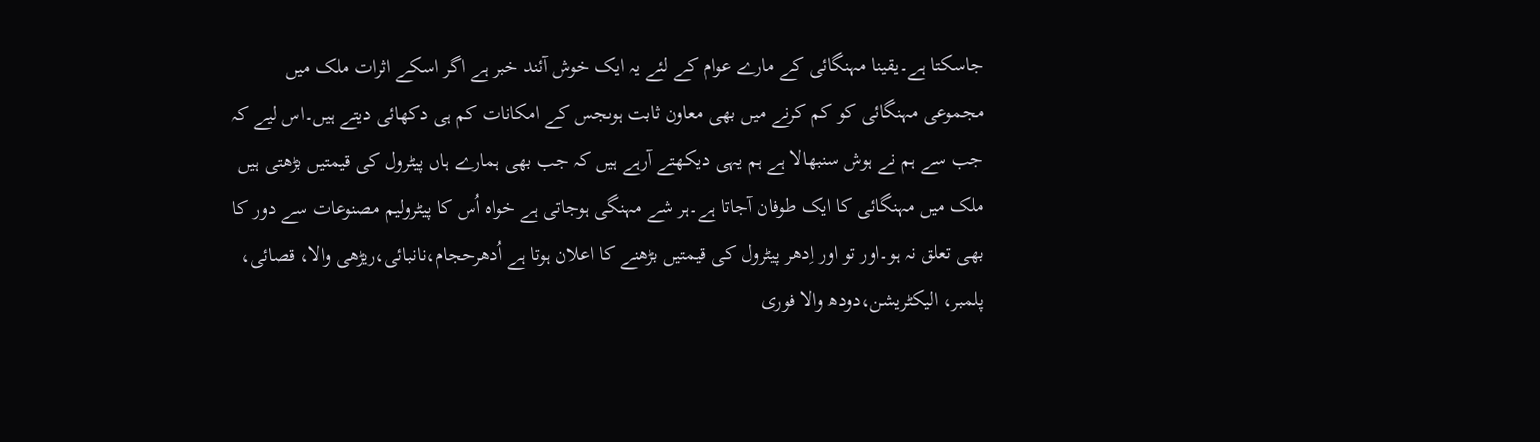جاسکتا ہے۔یقینا مہنگائی کے مارے عوام کے لئے یہ ایک خوش آئند خبر ہے اگر اسکے اثرات ملک میں مجموعی مہنگائی کو کم کرنے میں بھی معاون ثابت ہوںجس کے امکانات کم ہی دکھائی دیتے ہیں۔اس لیے کہ جب سے ہم نے ہوش سنبھالا ہے ہم یہی دیکھتے آرہے ہیں کہ جب بھی ہمارے ہاں پیٹرول کی قیمتیں بڑھتی ہیں ملک میں مہنگائی کا ایک طوفان آجاتا ہے۔ہر شے مہنگی ہوجاتی ہے خواہ اُس کا پیٹرولیم مصنوعات سے دور کا بھی تعلق نہ ہو۔اور تو اور اِدھر پیٹرول کی قیمتیں بڑھنے کا اعلان ہوتا ہے اُدھرحجام،نانبائی،ریڑھی والا، قصائی، پلمبر، الیکٹریشن،دودھ والا فوری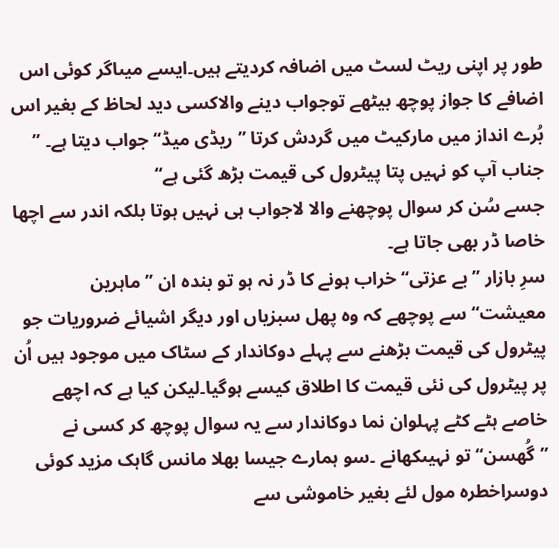طور پر اپنی ریٹ لسٹ میں اضافہ کردیتے ہیں۔ایسے میںاگر کوئی اس اضافے کا جواز پوچھ بیٹھے توجواب دینے والاکسی دید لحاظ کے بغیر اس بُرے انداز میں مارکیٹ میں گردش کرتا ’’ریڈی میڈ‘‘ جواب دیتا ہے۔ ’’ جناب آپ کو نہیں پتا پیٹرول کی قیمت بڑھ گئی ہے‘‘
جسے سُن کر سوال پوچھنے والا لاجواب ہی نہیں ہوتا بلکہ اندر سے اچھا خاصا ڈر بھی جاتا ہے۔
سرِ بازار ’’بے عزتی‘‘ خراب ہونے کا ڈر نہ ہو تو بندہ ان ’’ماہرین معیشت‘‘سے پوچھے کہ وہ پھل سبزیاں اور دیگر اشیائے ضروریات جو پیٹرول کی قیمت بڑھنے سے پہلے دوکاندار کے سٹاک میں موجود ہیں اُن پر پیٹرول کی نئی قیمت کا اطلاق کیسے ہوگیا۔لیکن کیا ہے کہ اچھے خاصے ہٹے کٹے پہلوان نما دوکاندار سے یہ سوال پوچھ کر کسی نے ’’گُھسن‘‘ تو نہیںکھانے ۔سو ہمارے جیسا بھلا مانس گاہک مزید کوئی دوسراخطرہ مول لئے بغیر خاموشی سے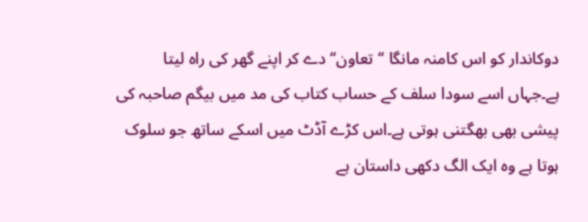دوکاندار کو اس کامنہ مانگا ‘‘تعاون‘‘ دے کر اپنے گھر کی راہ لیتا ہے۔جہاں اسے سودا سلف کے حساب کتاب کی مد میں بیگم صاحبہ کی پیشی بھی بھگتنی ہوتی ہے۔اس کڑے آڈٹ میں اسکے ساتھ جو سلوک ہوتا ہے وہ ایک الگ دکھی داستان ہے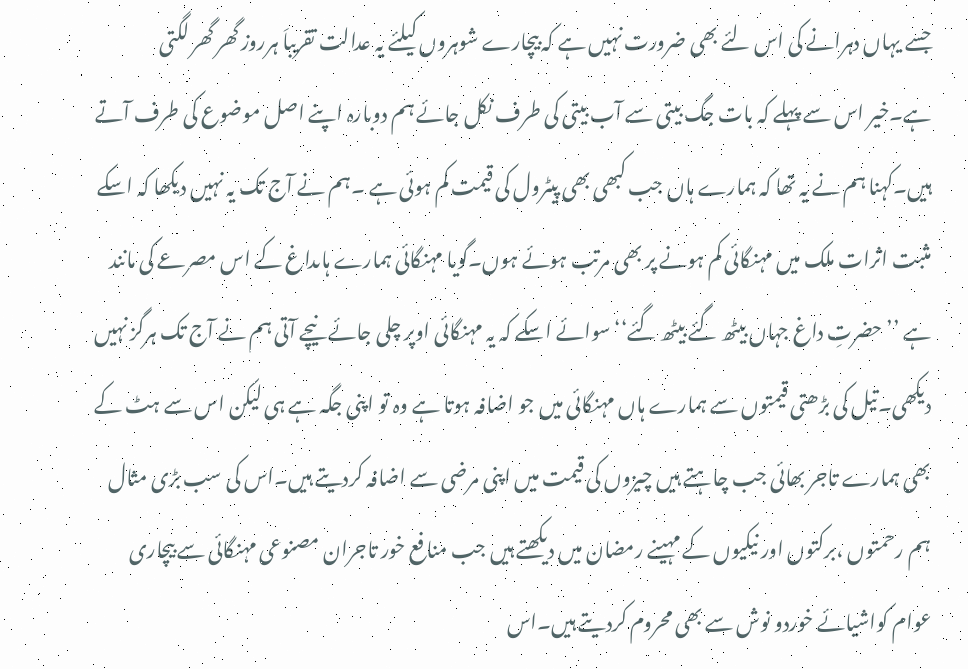جسے یہاں دہرانے کی اس لئے بھی ضرورت نہیں ہے کہ بیچارے شوہروں کیلئے یہ عدالت تقریباَ ہرروز گھر گھر لگتی ہے۔خیر اس سے پہلے کہ بات جگ بیتی سے آب بیتی کی طرف نکل جائے ہم دوبارہ اپنے اصل موضوع کی طرف آتے ہیں۔کہنا ہم نے یہ تھا کہ ہمارے ہاں جب کبھی بھی پیٹرول کی قیمت کم ہوئی ہے ۔ہم نے آج تک یہ نہیں دیکھا کہ اسکے مثبت اثرات ملک میں مہنگائی کم ہونے پر بھی مرتب ہوئے ہوں۔گویا مہنگائی ہمارے ہاںداغ کے اس مصرعے کی مانند ہے ’’حضرتِ داغ جہاں بیٹھ گئے بیٹھ گئے‘‘سوائے اسکے کہ یہ مہنگائی اوپر چلی جائے نیچے آتی ہم نے آج تک ہرگز نہیں دیکھی۔تیل کی بڑھتی قیمتوں سے ہمارے ہاں مہنگائی میں جو اضافہ ہوتا ہے وہ تو اپنی جگہ ہے ہی لیکن اس سے ہٹ کے بھی ہمارے تاجر بھائی جب چاہتے ہیں چیزوں کی قیمت میں اپنی مرضی سے اضافہ کردیتے ہیں۔اس کی سب بڑی مثال ہم رحمتوں ،برکتوں اور نیکیوں کے مہینے رمضان میں دیکھتے ہیں جب منافع خور تاجران مصنوعی مہنگائی سے بیچاری عوام کواشیائے خوردو نوش سے بھی محروم کردیتے ہیں۔اس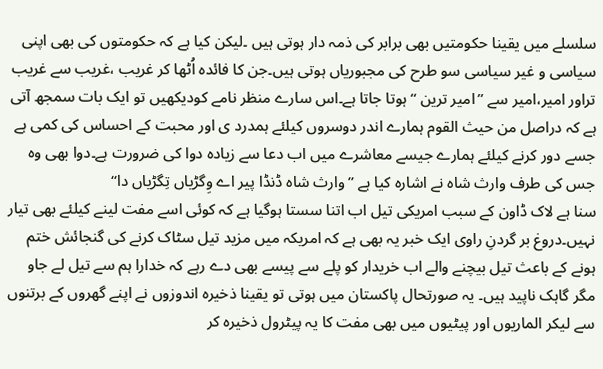سلسلے میں یقینا حکومتیں بھی برابر کی ذمہ دار ہوتی ہیں ۔لیکن کیا ہے کہ حکومتوں کی بھی اپنی سیاسی و غیر سیاسی سو طرح کی مجبوریاں ہوتی ہیں۔جن کا فائدہ اُٹھا کر غریب ،غریب سے غریب تراور امیر،امیر سے ’’امیر ترین ‘‘ہوتا جاتا ہے۔اس سارے منظر نامے کودیکھیں تو ایک بات سمجھ آتی ہے کہ دراصل من حیث القوم ہمارے اندر دوسروں کیلئے ہمدرد ی اور محبت کے احساس کی کمی ہے جسے دور کرنے کیلئے ہمارے جیسے معاشرے میں اب دعا سے زیادہ دوا کی ضرورت ہے۔دوا بھی وہ جس کی طرف وارث شاہ نے اشارہ کیا ہے ’’وارث شاہ ڈنڈا پیر اے وِگڑیاں تِگڑیاں دا‘‘
سنا ہے لاک ڈاون کے سبب امریکی تیل اب اتنا سستا ہوگیا ہے کہ کوئی اسے مفت لینے کیلئے بھی تیار نہیں۔دروغ بر گردنِ راوی ایک خبر یہ بھی ہے کہ امریکہ میں مزید تیل سٹاک کرنے کی گنجائش ختم ہونے کے باعث تیل بیچنے والے اب خریدار کو پلے سے پیسے بھی دے رہے کہ خدارا ہم سے تیل لے جاو مگر گاہک ناپید ہیں۔ یہ صورتحال پاکستان میں ہوتی تو یقینا ذخیرہ اندوزوں نے اپنے گھروں کے برتنوں سے لیکر الماریوں اور پیٹیوں میں بھی مفت کا یہ پیٹرول ذخیرہ کر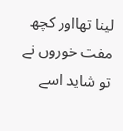لینا تھااور کچھ مفت خوروں نے تو شاید اسے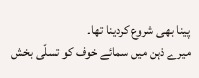پینا بھی شروع کردینا تھا۔
میرے ذہن میں سمائے خوف کو تسلّی بخش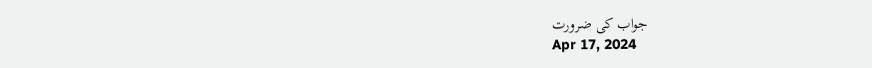جواب کی ضرورت
Apr 17, 2024